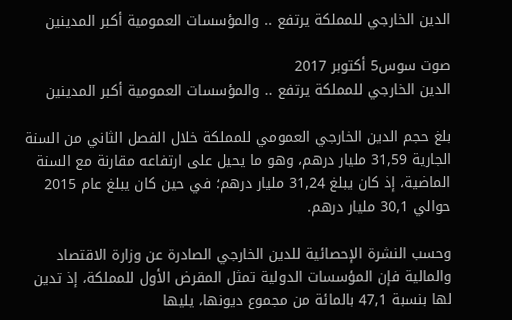الدين الخارجي للمملكة يرتفع .. والمؤسسات العمومية أكبر المدينين

صوت سوس5 أكتوبر 2017
الدين الخارجي للمملكة يرتفع .. والمؤسسات العمومية أكبر المدينين

بلغ حجم الدين الخارجي العمومي للمملكة خلال الفصل الثاني من السنة الجارية 31,59 مليار درهم، وهو ما يحيل على ارتفاعه مقارنة مع السنة الماضية، إذ كان يبلغ 31,24 مليار درهم؛ في حين كان يبلغ عام 2015 حوالي 30,1 مليار درهم.

وحسب النشرة الإحصائية للدين الخارجي الصادرة عن وزارة الاقتصاد والمالية فإن المؤسسات الدولية تمثل المقرض الأول للمملكة، إذ تدين لها بنسبة 47,1 بالمائة من مجموع ديونها، يليها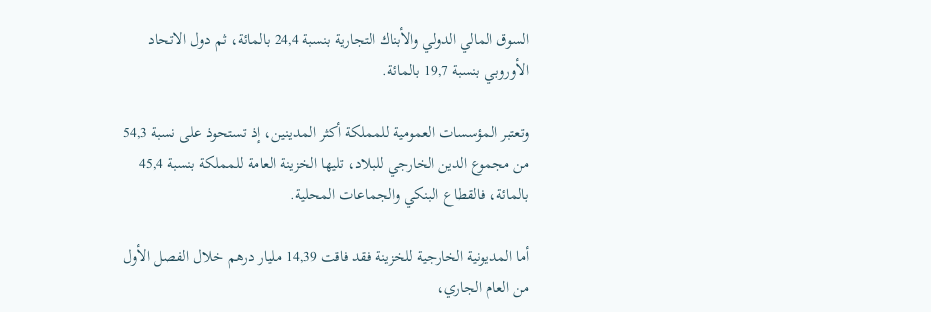السوق المالي الدولي والأبناك التجارية بنسبة 24,4 بالمائة، ثم دول الاتحاد الأوروبي بنسبة 19,7 بالمائة.

وتعتبر المؤسسات العمومية للمملكة أكثر المدينين، إذ تستحوذ على نسبة 54,3 من مجموع الدين الخارجي للبلاد، تليها الخزينة العامة للمملكة بنسبة 45,4 بالمائة، فالقطاع البنكي والجماعات المحلية.

أما المديونية الخارجية للخزينة فقد فاقت 14,39 مليار درهم خلال الفصل الأول من العام الجاري،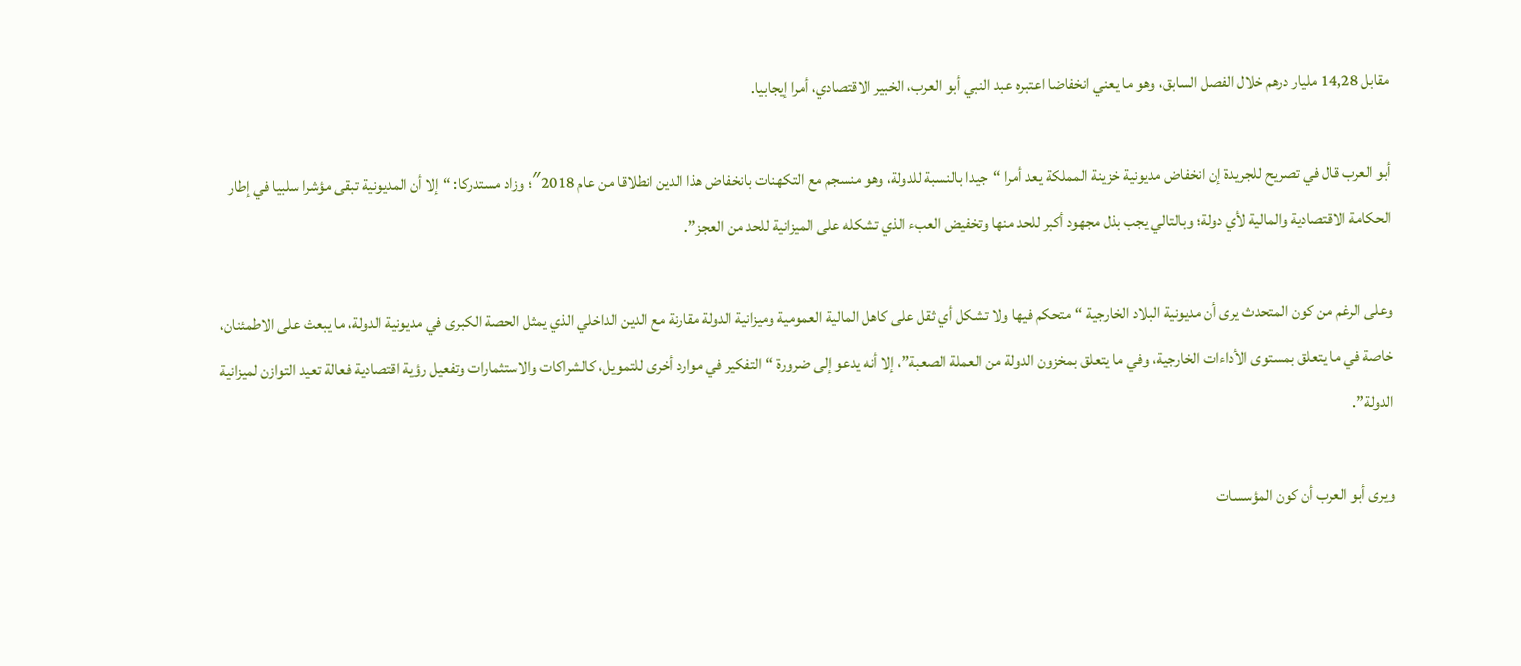مقابل 14,28 مليار درهم خلال الفصل السابق، وهو ما يعني انخفاضا اعتبره عبد النبي أبو العرب، الخبير الاقتصادي، أمرا إيجابيا.

أبو العرب قال في تصريح للجريدة إن انخفاض مديونية خزينة المملكة يعد أمرا “جيدا بالنسبة للدولة، وهو منسجم مع التكهنات بانخفاض هذا الدين انطلاقا من عام 2018″؛ وزاد مستدركا: “إلا أن المديونية تبقى مؤشرا سلبيا في إطار الحكامة الاقتصادية والمالية لأي دولة؛ وبالتالي يجب بذل مجهود أكبر للحد منها وتخفيض العبء الذي تشكله على الميزانية للحد من العجز”.

وعلى الرغم من كون المتحدث يرى أن مديونية البلاد الخارجية “متحكم فيها ولا تشكل أي ثقل على كاهل المالية العمومية وميزانية الدولة مقارنة مع الدين الداخلي الذي يمثل الحصة الكبرى في مديونية الدولة، ما يبعث على الاطمئنان، خاصة في ما يتعلق بمستوى الأداءات الخارجية، وفي ما يتعلق بمخزون الدولة من العملة الصعبة”، إلا أنه يدعو إلى ضرورة “التفكير في موارد أخرى للتمويل، كالشراكات والاستثمارات وتفعيل رؤية اقتصادية فعالة تعيد التوازن لميزانية الدولة”.

ويرى أبو العرب أن كون المؤسسات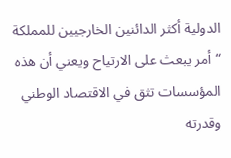الدولية أكثر الدائنين الخارجيين للمملكة “أمر يبعث على الارتياح ويعني أن هذه المؤسسات تثق في الاقتصاد الوطني وقدرته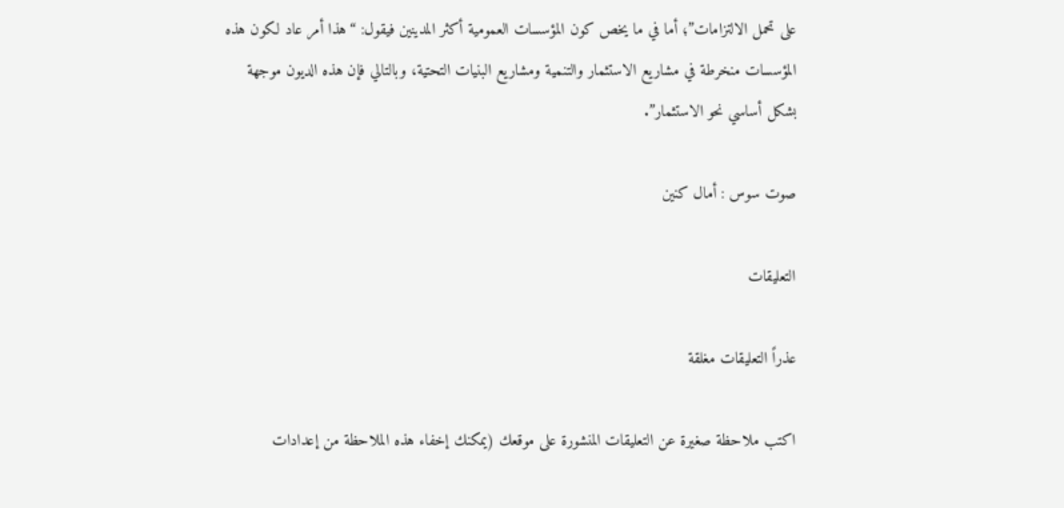على تحمل الالتزامات”؛ أما في ما يخص كون المؤسسات العمومية أكثر المدينين فيقول: “هذا أمر عاد لكون هذه المؤسسات منخرطة في مشاريع الاستثمار والتنمية ومشاريع البنيات التحتية، وبالتالي فإن هذه الديون موجهة بشكل أساسي نحو الاستثمار”.

صوت سوس : أمال كنين

التعليقات

عذراً التعليقات مغلقة

اكتب ملاحظة صغيرة عن التعليقات المنشورة على موقعك (يمكنك إخفاء هذه الملاحظة من إعدادات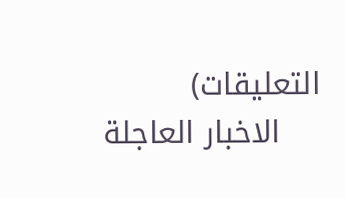التعليقات)
    الاخبار العاجلة